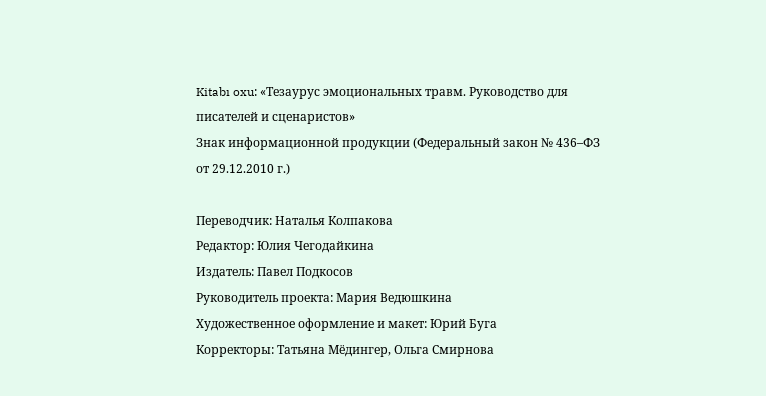Kitabı oxu: «Тезаурус эмоциональных травм. Руководство для писателей и сценаристов»
Знак информационной продукции (Федеральный закон № 436–ФЗ от 29.12.2010 г.)

Переводчик: Наталья Колпакова
Редактор: Юлия Чегодайкина
Издатель: Павел Подкосов
Руководитель проекта: Мария Ведюшкина
Художественное оформление и макет: Юрий Буга
Корректоры: Татьяна Мёдингер, Ольга Смирнова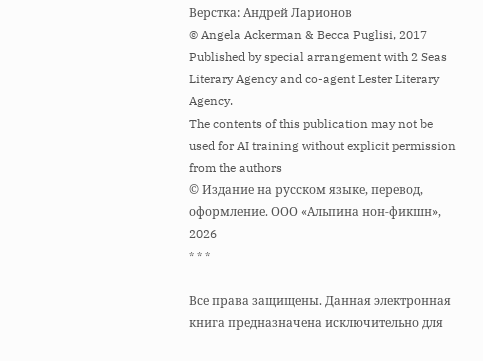Верстка: Андрей Ларионов
© Angela Ackerman & Becca Puglisi, 2017
Published by special arrangement with 2 Seas Literary Agency and co-agent Lester Literary Agency.
The contents of this publication may not be used for AI training without explicit permission from the authors
© Издание на русском языке, перевод, оформление. ООО «Альпина нон-фикшн», 2026
* * *

Все права защищены. Данная электронная книга предназначена исключительно для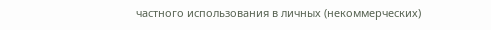частного использования в личных (некоммерческих)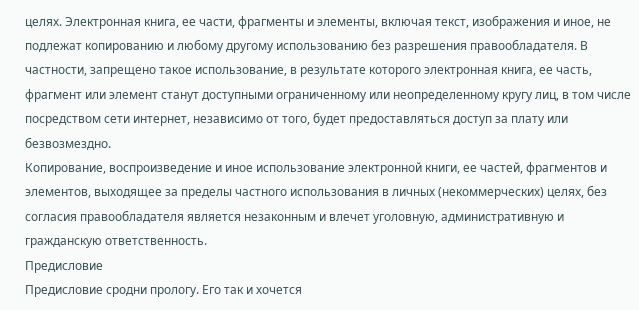целях. Электронная книга, ее части, фрагменты и элементы, включая текст, изображения и иное, не подлежат копированию и любому другому использованию без разрешения правообладателя. В частности, запрещено такое использование, в результате которого электронная книга, ее часть, фрагмент или элемент станут доступными ограниченному или неопределенному кругу лиц, в том числе посредством сети интернет, независимо от того, будет предоставляться доступ за плату или безвозмездно.
Копирование, воспроизведение и иное использование электронной книги, ее частей, фрагментов и элементов, выходящее за пределы частного использования в личных (некоммерческих) целях, без согласия правообладателя является незаконным и влечет уголовную, административную и гражданскую ответственность.
Предисловие
Предисловие сродни прологу. Его так и хочется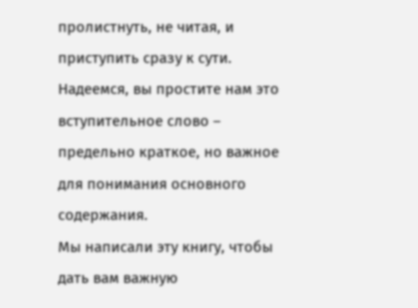пролистнуть, не читая, и приступить сразу к сути. Надеемся, вы простите нам это вступительное слово – предельно краткое, но важное для понимания основного содержания.
Мы написали эту книгу, чтобы дать вам важную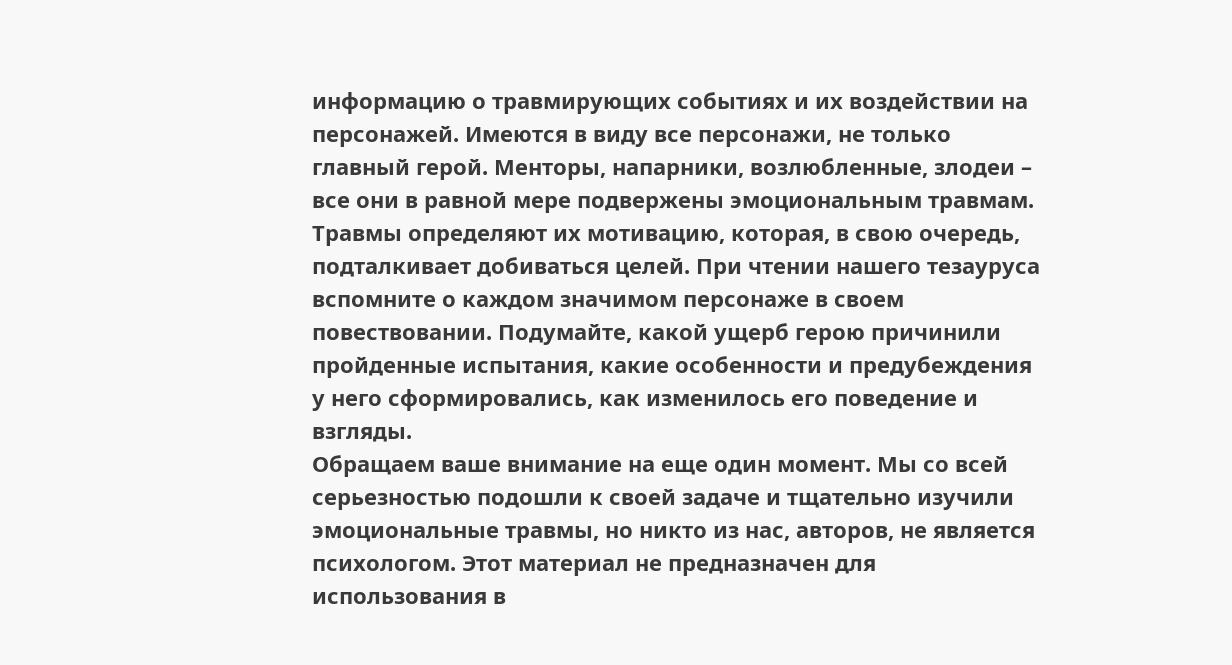информацию о травмирующих событиях и их воздействии на персонажей. Имеются в виду все персонажи, не только главный герой. Менторы, напарники, возлюбленные, злодеи – все они в равной мере подвержены эмоциональным травмам. Травмы определяют их мотивацию, которая, в свою очередь, подталкивает добиваться целей. При чтении нашего тезауруса вспомните о каждом значимом персонаже в своем повествовании. Подумайте, какой ущерб герою причинили пройденные испытания, какие особенности и предубеждения у него сформировались, как изменилось его поведение и взгляды.
Обращаем ваше внимание на еще один момент. Мы со всей серьезностью подошли к своей задаче и тщательно изучили эмоциональные травмы, но никто из нас, авторов, не является психологом. Этот материал не предназначен для использования в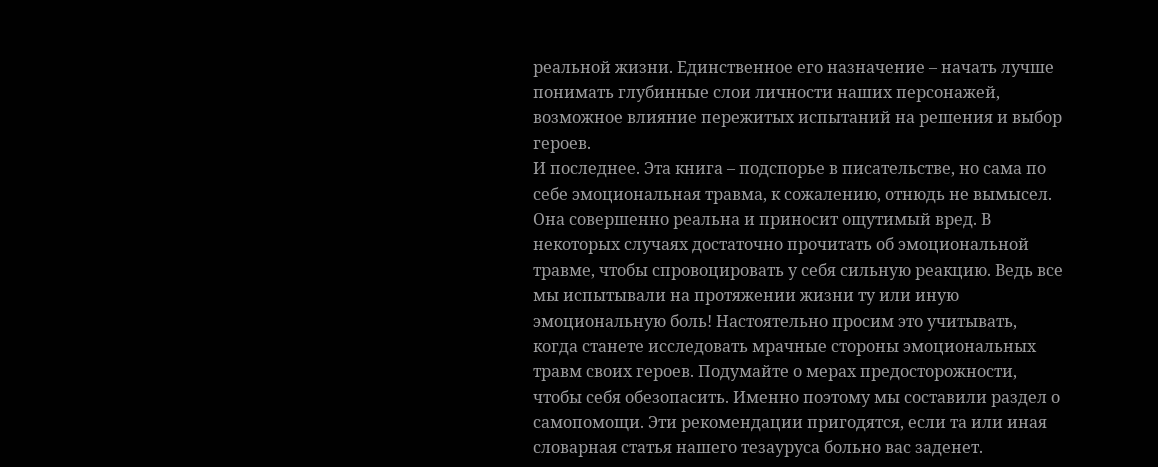реальной жизни. Единственное его назначение – начать лучше понимать глубинные слои личности наших персонажей, возможное влияние пережитых испытаний на решения и выбор героев.
И последнее. Эта книга – подспорье в писательстве, но сама по себе эмоциональная травма, к сожалению, отнюдь не вымысел. Она совершенно реальна и приносит ощутимый вред. В некоторых случаях достаточно прочитать об эмоциональной травме, чтобы спровоцировать у себя сильную реакцию. Ведь все мы испытывали на протяжении жизни ту или иную эмоциональную боль! Настоятельно просим это учитывать, когда станете исследовать мрачные стороны эмоциональных травм своих героев. Подумайте о мерах предосторожности, чтобы себя обезопасить. Именно поэтому мы составили раздел о самопомощи. Эти рекомендации пригодятся, если та или иная словарная статья нашего тезауруса больно вас заденет.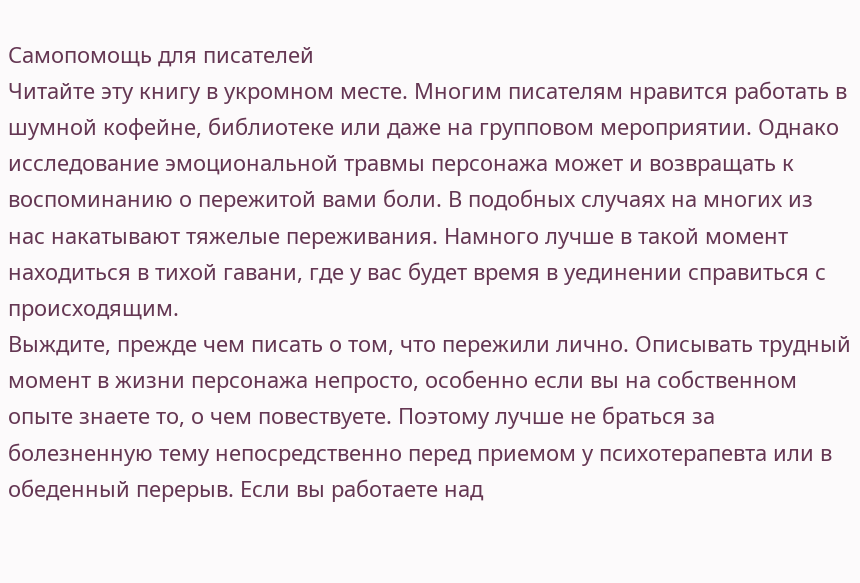Самопомощь для писателей
Читайте эту книгу в укромном месте. Многим писателям нравится работать в шумной кофейне, библиотеке или даже на групповом мероприятии. Однако исследование эмоциональной травмы персонажа может и возвращать к воспоминанию о пережитой вами боли. В подобных случаях на многих из нас накатывают тяжелые переживания. Намного лучше в такой момент находиться в тихой гавани, где у вас будет время в уединении справиться с происходящим.
Выждите, прежде чем писать о том, что пережили лично. Описывать трудный момент в жизни персонажа непросто, особенно если вы на собственном опыте знаете то, о чем повествуете. Поэтому лучше не браться за болезненную тему непосредственно перед приемом у психотерапевта или в обеденный перерыв. Если вы работаете над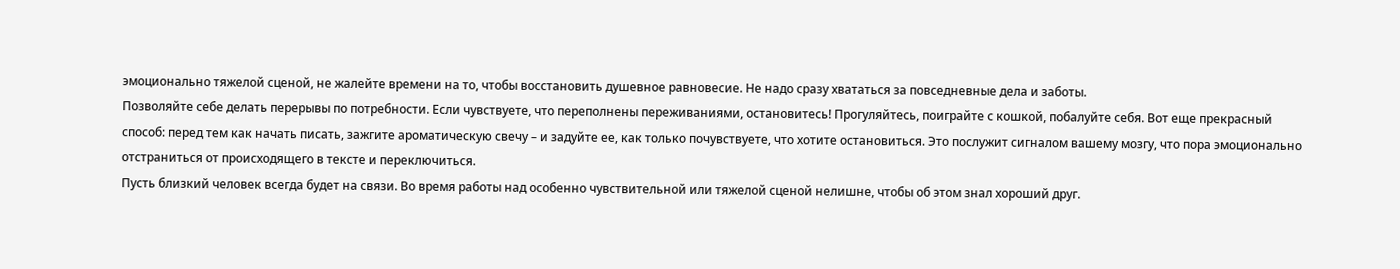эмоционально тяжелой сценой, не жалейте времени на то, чтобы восстановить душевное равновесие. Не надо сразу хвататься за повседневные дела и заботы.
Позволяйте себе делать перерывы по потребности. Если чувствуете, что переполнены переживаниями, остановитесь! Прогуляйтесь, поиграйте с кошкой, побалуйте себя. Вот еще прекрасный способ: перед тем как начать писать, зажгите ароматическую свечу – и задуйте ее, как только почувствуете, что хотите остановиться. Это послужит сигналом вашему мозгу, что пора эмоционально отстраниться от происходящего в тексте и переключиться.
Пусть близкий человек всегда будет на связи. Во время работы над особенно чувствительной или тяжелой сценой нелишне, чтобы об этом знал хороший друг.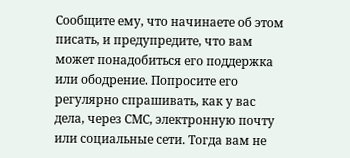Сообщите ему, что начинаете об этом писать, и предупредите, что вам может понадобиться его поддержка или ободрение. Попросите его регулярно спрашивать, как у вас дела, через СМС, электронную почту или социальные сети. Тогда вам не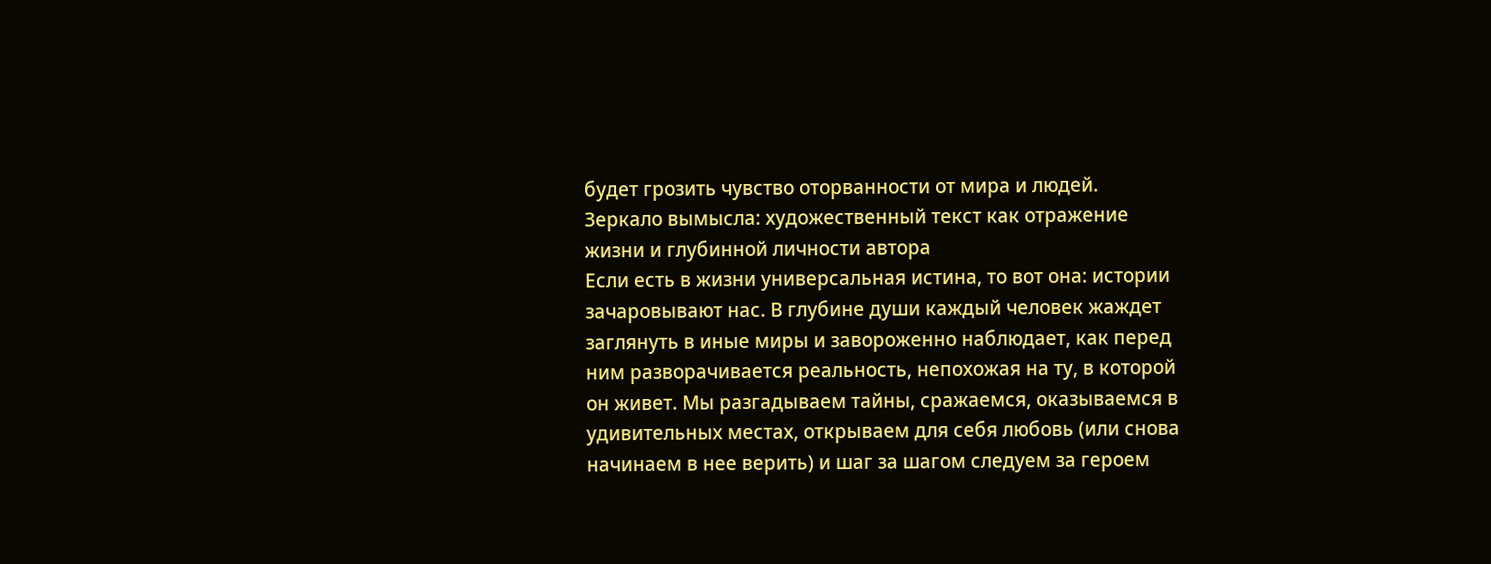будет грозить чувство оторванности от мира и людей.
Зеркало вымысла: художественный текст как отражение жизни и глубинной личности автора
Если есть в жизни универсальная истина, то вот она: истории зачаровывают нас. В глубине души каждый человек жаждет заглянуть в иные миры и завороженно наблюдает, как перед ним разворачивается реальность, непохожая на ту, в которой он живет. Мы разгадываем тайны, сражаемся, оказываемся в удивительных местах, открываем для себя любовь (или снова начинаем в нее верить) и шаг за шагом следуем за героем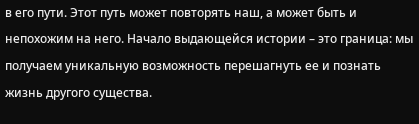в его пути. Этот путь может повторять наш, а может быть и непохожим на него. Начало выдающейся истории – это граница: мы получаем уникальную возможность перешагнуть ее и познать жизнь другого существа.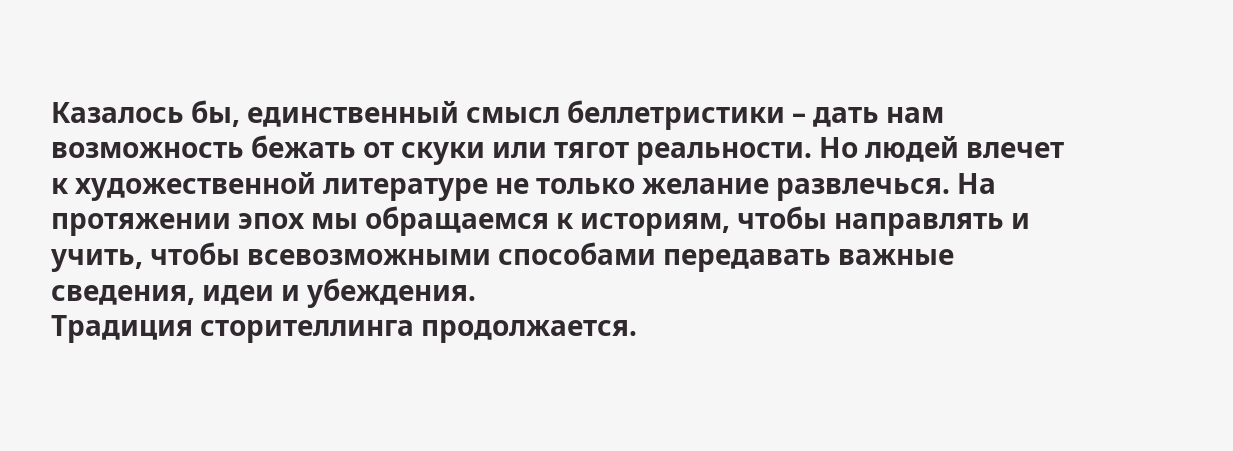Казалось бы, единственный смысл беллетристики – дать нам возможность бежать от скуки или тягот реальности. Но людей влечет к художественной литературе не только желание развлечься. На протяжении эпох мы обращаемся к историям, чтобы направлять и учить, чтобы всевозможными способами передавать важные сведения, идеи и убеждения.
Традиция сторителлинга продолжается.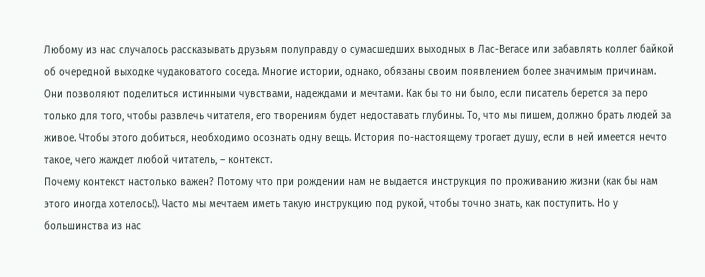Любому из нас случалось рассказывать друзьям полуправду о сумасшедших выходных в Лас-Вегасе или забавлять коллег байкой об очередной выходке чудаковатого соседа. Многие истории, однако, обязаны своим появлением более значимым причинам. Они позволяют поделиться истинными чувствами, надеждами и мечтами. Как бы то ни было, если писатель берется за перо только для того, чтобы развлечь читателя, его творениям будет недоставать глубины. То, что мы пишем, должно брать людей за живое. Чтобы этого добиться, необходимо осознать одну вещь. История по-настоящему трогает душу, если в ней имеется нечто такое, чего жаждет любой читатель, – контекст.
Почему контекст настолько важен? Потому что при рождении нам не выдается инструкция по проживанию жизни (как бы нам этого иногда хотелось!). Часто мы мечтаем иметь такую инструкцию под рукой, чтобы точно знать, как поступить. Но у большинства из нас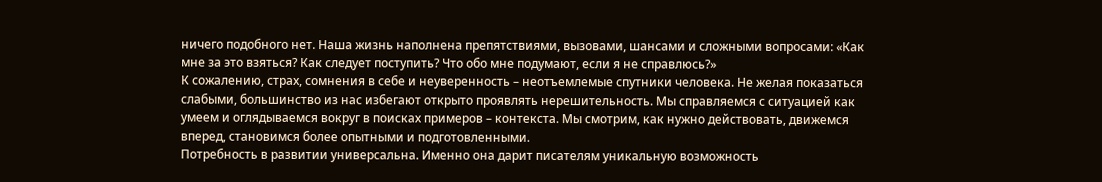ничего подобного нет. Наша жизнь наполнена препятствиями, вызовами, шансами и сложными вопросами: «Как мне за это взяться? Как следует поступить? Что обо мне подумают, если я не справлюсь?»
К сожалению, страх, сомнения в себе и неуверенность – неотъемлемые спутники человека. Не желая показаться слабыми, большинство из нас избегают открыто проявлять нерешительность. Мы справляемся с ситуацией как умеем и оглядываемся вокруг в поисках примеров – контекста. Мы смотрим, как нужно действовать, движемся вперед, становимся более опытными и подготовленными.
Потребность в развитии универсальна. Именно она дарит писателям уникальную возможность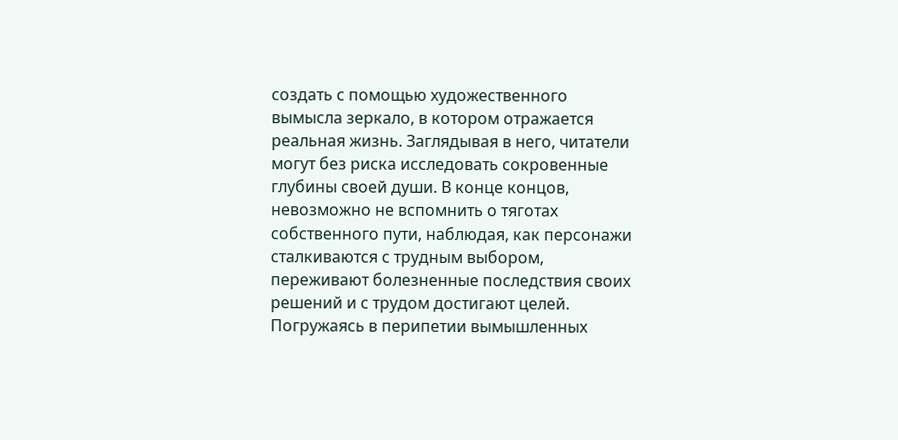создать с помощью художественного вымысла зеркало, в котором отражается реальная жизнь. Заглядывая в него, читатели могут без риска исследовать сокровенные глубины своей души. В конце концов, невозможно не вспомнить о тяготах собственного пути, наблюдая, как персонажи сталкиваются с трудным выбором, переживают болезненные последствия своих решений и с трудом достигают целей. Погружаясь в перипетии вымышленных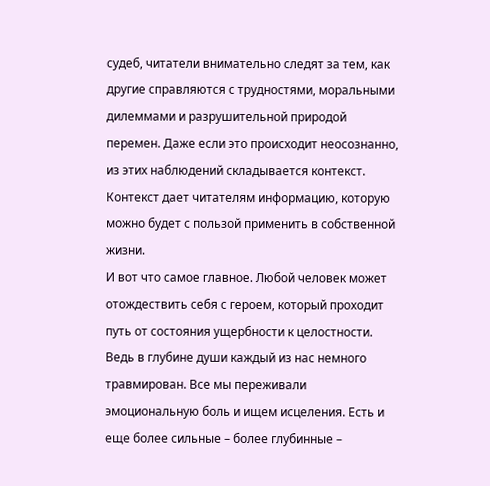судеб, читатели внимательно следят за тем, как другие справляются с трудностями, моральными дилеммами и разрушительной природой перемен. Даже если это происходит неосознанно, из этих наблюдений складывается контекст. Контекст дает читателям информацию, которую можно будет с пользой применить в собственной жизни.
И вот что самое главное. Любой человек может отождествить себя с героем, который проходит путь от состояния ущербности к целостности. Ведь в глубине души каждый из нас немного травмирован. Все мы переживали эмоциональную боль и ищем исцеления. Есть и еще более сильные – более глубинные –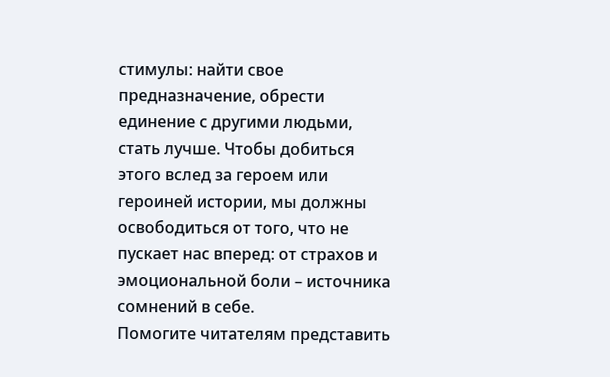стимулы: найти свое предназначение, обрести единение с другими людьми, стать лучше. Чтобы добиться этого вслед за героем или героиней истории, мы должны освободиться от того, что не пускает нас вперед: от страхов и эмоциональной боли – источника сомнений в себе.
Помогите читателям представить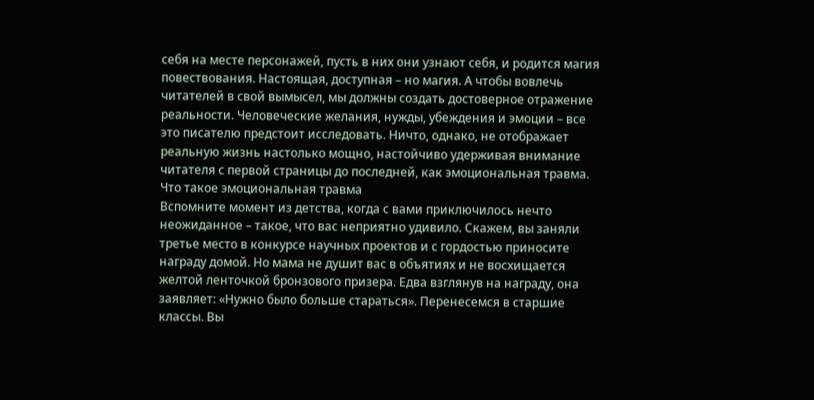себя на месте персонажей, пусть в них они узнают себя, и родится магия повествования. Настоящая, доступная – но магия. А чтобы вовлечь читателей в свой вымысел, мы должны создать достоверное отражение реальности. Человеческие желания, нужды, убеждения и эмоции – все это писателю предстоит исследовать. Ничто, однако, не отображает реальную жизнь настолько мощно, настойчиво удерживая внимание читателя с первой страницы до последней, как эмоциональная травма.
Что такое эмоциональная травма
Вспомните момент из детства, когда с вами приключилось нечто неожиданное – такое, что вас неприятно удивило. Скажем, вы заняли третье место в конкурсе научных проектов и с гордостью приносите награду домой. Но мама не душит вас в объятиях и не восхищается желтой ленточкой бронзового призера. Едва взглянув на награду, она заявляет: «Нужно было больше стараться». Перенесемся в старшие классы. Вы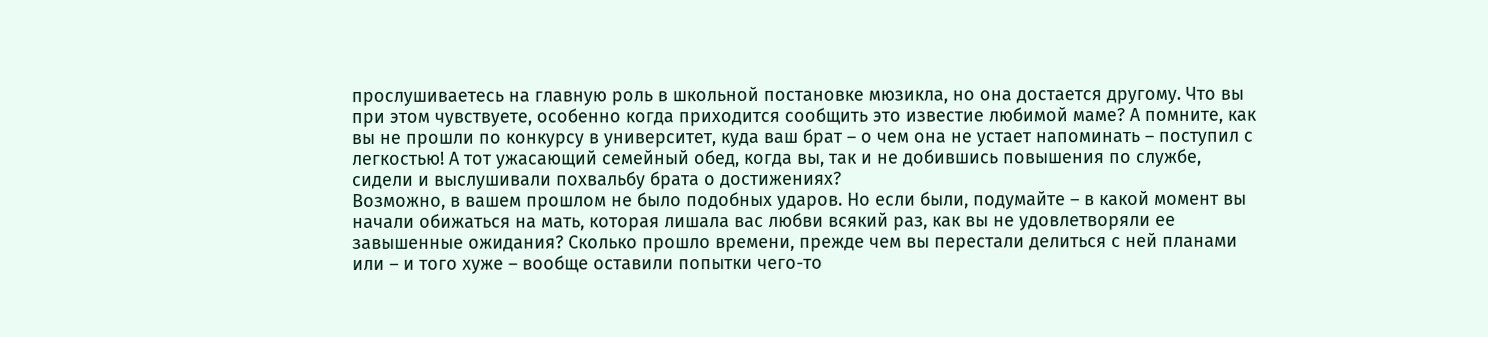прослушиваетесь на главную роль в школьной постановке мюзикла, но она достается другому. Что вы при этом чувствуете, особенно когда приходится сообщить это известие любимой маме? А помните, как вы не прошли по конкурсу в университет, куда ваш брат – о чем она не устает напоминать – поступил с легкостью! А тот ужасающий семейный обед, когда вы, так и не добившись повышения по службе, сидели и выслушивали похвальбу брата о достижениях?
Возможно, в вашем прошлом не было подобных ударов. Но если были, подумайте – в какой момент вы начали обижаться на мать, которая лишала вас любви всякий раз, как вы не удовлетворяли ее завышенные ожидания? Сколько прошло времени, прежде чем вы перестали делиться с ней планами или – и того хуже – вообще оставили попытки чего-то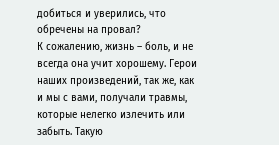добиться и уверились, что обречены на провал?
К сожалению, жизнь – боль, и не всегда она учит хорошему. Герои наших произведений, так же, как и мы с вами, получали травмы, которые нелегко излечить или забыть. Такую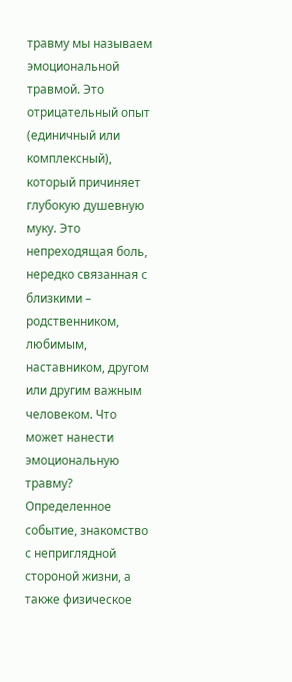травму мы называем эмоциональной травмой. Это отрицательный опыт (единичный или комплексный), который причиняет глубокую душевную муку. Это непреходящая боль, нередко связанная с близкими – родственником, любимым, наставником, другом или другим важным человеком. Что может нанести эмоциональную травму? Определенное событие, знакомство с неприглядной стороной жизни, а также физическое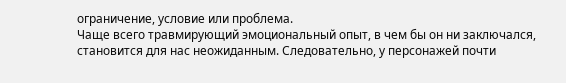ограничение, условие или проблема.
Чаще всего травмирующий эмоциональный опыт, в чем бы он ни заключался, становится для нас неожиданным. Следовательно, у персонажей почти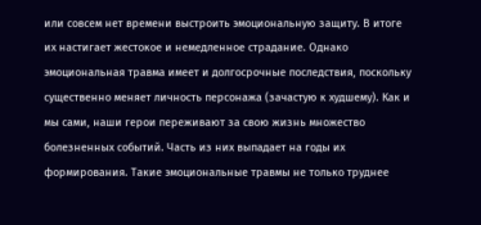или совсем нет времени выстроить эмоциональную защиту. В итоге их настигает жестокое и немедленное страдание. Однако эмоциональная травма имеет и долгосрочные последствия, поскольку существенно меняет личность персонажа (зачастую к худшему). Как и мы сами, наши герои переживают за свою жизнь множество болезненных событий. Часть из них выпадает на годы их формирования. Такие эмоциональные травмы не только труднее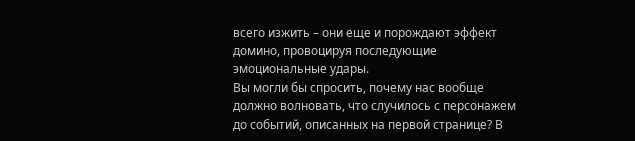всего изжить – они еще и порождают эффект домино, провоцируя последующие эмоциональные удары.
Вы могли бы спросить, почему нас вообще должно волновать, что случилось с персонажем до событий, описанных на первой странице? В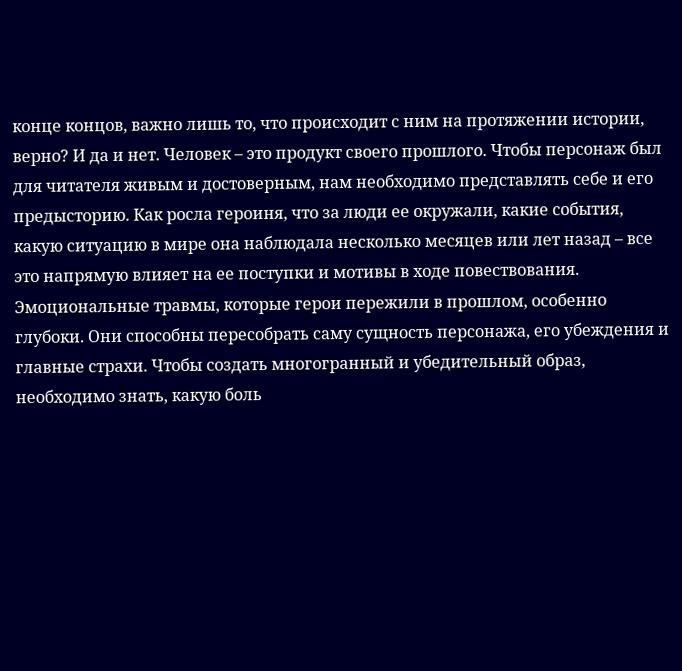конце концов, важно лишь то, что происходит с ним на протяжении истории, верно? И да и нет. Человек – это продукт своего прошлого. Чтобы персонаж был для читателя живым и достоверным, нам необходимо представлять себе и его предысторию. Как росла героиня, что за люди ее окружали, какие события, какую ситуацию в мире она наблюдала несколько месяцев или лет назад – все это напрямую влияет на ее поступки и мотивы в ходе повествования. Эмоциональные травмы, которые герои пережили в прошлом, особенно глубоки. Они способны пересобрать саму сущность персонажа, его убеждения и главные страхи. Чтобы создать многогранный и убедительный образ, необходимо знать, какую боль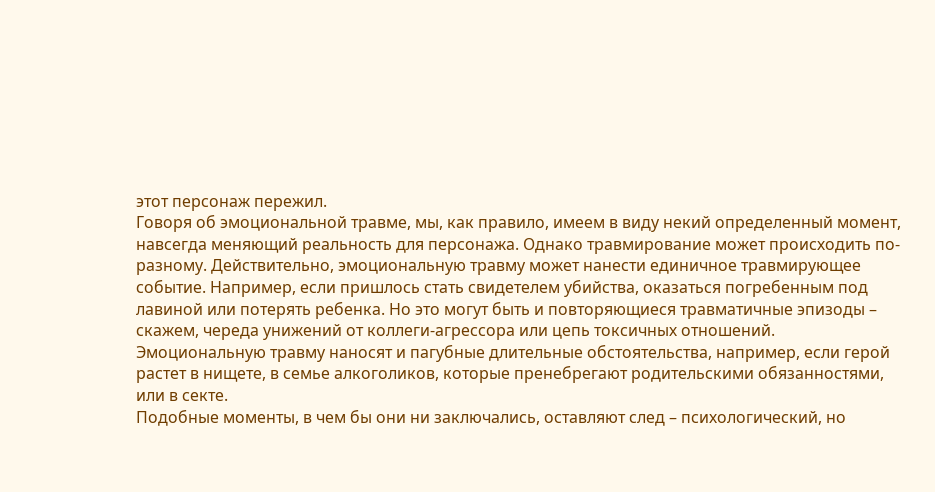этот персонаж пережил.
Говоря об эмоциональной травме, мы, как правило, имеем в виду некий определенный момент, навсегда меняющий реальность для персонажа. Однако травмирование может происходить по-разному. Действительно, эмоциональную травму может нанести единичное травмирующее событие. Например, если пришлось стать свидетелем убийства, оказаться погребенным под лавиной или потерять ребенка. Но это могут быть и повторяющиеся травматичные эпизоды – скажем, череда унижений от коллеги-агрессора или цепь токсичных отношений. Эмоциональную травму наносят и пагубные длительные обстоятельства, например, если герой растет в нищете, в семье алкоголиков, которые пренебрегают родительскими обязанностями, или в секте.
Подобные моменты, в чем бы они ни заключались, оставляют след – психологический, но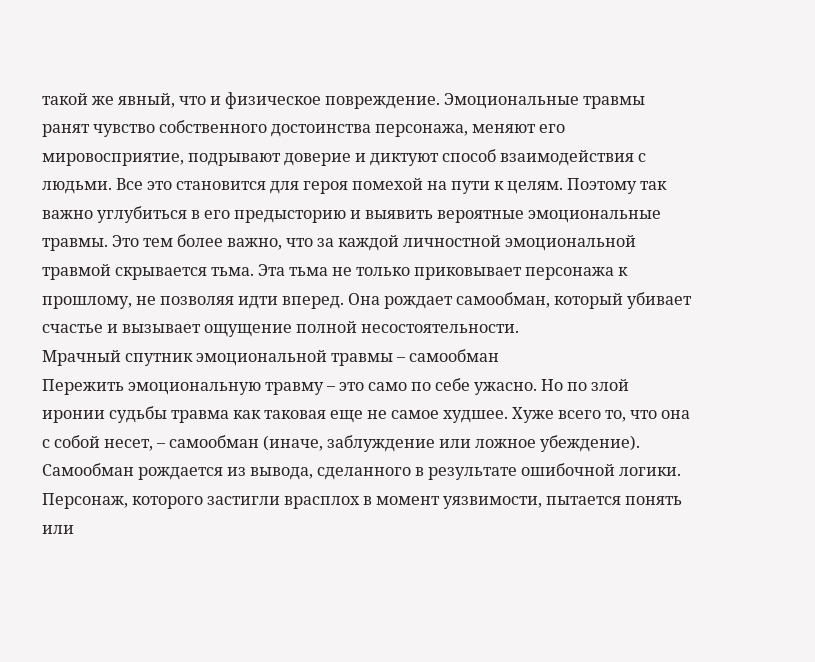такой же явный, что и физическое повреждение. Эмоциональные травмы ранят чувство собственного достоинства персонажа, меняют его мировосприятие, подрывают доверие и диктуют способ взаимодействия с людьми. Все это становится для героя помехой на пути к целям. Поэтому так важно углубиться в его предысторию и выявить вероятные эмоциональные травмы. Это тем более важно, что за каждой личностной эмоциональной травмой скрывается тьма. Эта тьма не только приковывает персонажа к прошлому, не позволяя идти вперед. Она рождает самообман, который убивает счастье и вызывает ощущение полной несостоятельности.
Мрачный спутник эмоциональной травмы – самообман
Пережить эмоциональную травму – это само по себе ужасно. Но по злой иронии судьбы травма как таковая еще не самое худшее. Хуже всего то, что она с собой несет, – самообман (иначе, заблуждение или ложное убеждение). Самообман рождается из вывода, сделанного в результате ошибочной логики. Персонаж, которого застигли врасплох в момент уязвимости, пытается понять или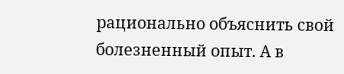рационально объяснить свой болезненный опыт. А в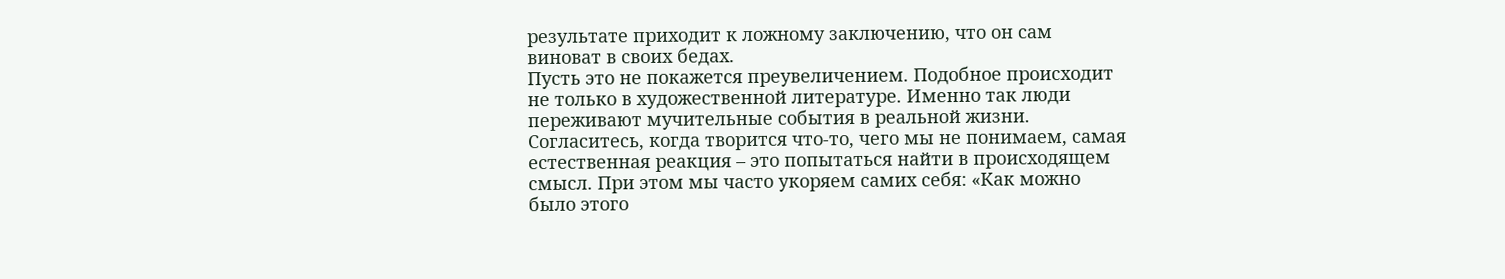результате приходит к ложному заключению, что он сам виноват в своих бедах.
Пусть это не покажется преувеличением. Подобное происходит не только в художественной литературе. Именно так люди переживают мучительные события в реальной жизни. Согласитесь, когда творится что-то, чего мы не понимаем, самая естественная реакция – это попытаться найти в происходящем смысл. При этом мы часто укоряем самих себя: «Как можно было этого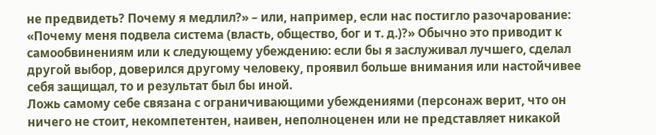не предвидеть? Почему я медлил?» – или, например, если нас постигло разочарование: «Почему меня подвела система (власть, общество, бог и т. д.)?» Обычно это приводит к самообвинениям или к следующему убеждению: если бы я заслуживал лучшего, сделал другой выбор, доверился другому человеку, проявил больше внимания или настойчивее себя защищал, то и результат был бы иной.
Ложь самому себе связана с ограничивающими убеждениями (персонаж верит, что он ничего не стоит, некомпетентен, наивен, неполноценен или не представляет никакой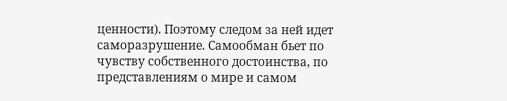ценности). Поэтому следом за ней идет саморазрушение. Самообман бьет по чувству собственного достоинства, по представлениям о мире и самом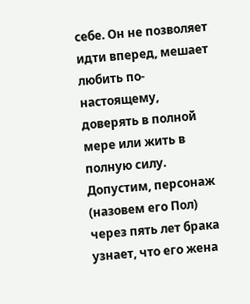себе. Он не позволяет идти вперед, мешает любить по-настоящему, доверять в полной мере или жить в полную силу.
Допустим, персонаж (назовем его Пол) через пять лет брака узнает, что его жена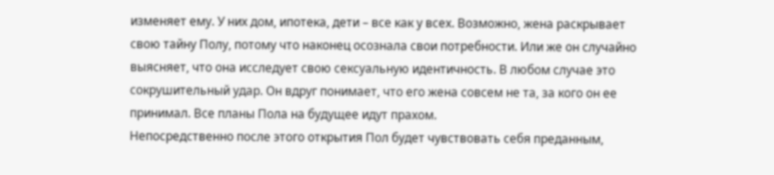изменяет ему. У них дом, ипотека, дети – все как у всех. Возможно, жена раскрывает свою тайну Полу, потому что наконец осознала свои потребности. Или же он случайно выясняет, что она исследует свою сексуальную идентичность. В любом случае это сокрушительный удар. Он вдруг понимает, что его жена совсем не та, за кого он ее принимал. Все планы Пола на будущее идут прахом.
Непосредственно после этого открытия Пол будет чувствовать себя преданным,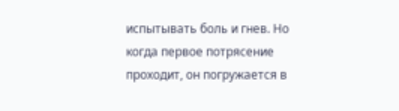испытывать боль и гнев. Но когда первое потрясение проходит, он погружается в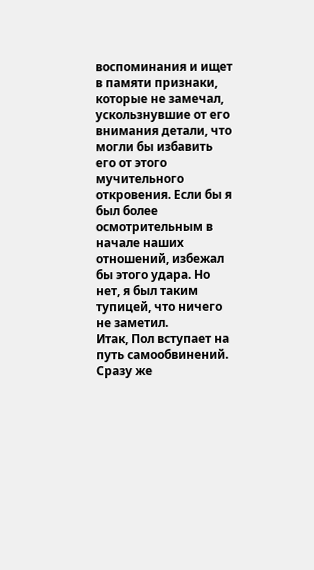воспоминания и ищет в памяти признаки, которые не замечал, ускользнувшие от его внимания детали, что могли бы избавить его от этого мучительного откровения. Если бы я был более осмотрительным в начале наших отношений, избежал бы этого удара. Но нет, я был таким тупицей, что ничего не заметил.
Итак, Пол вступает на путь самообвинений. Сразу же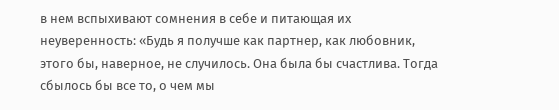в нем вспыхивают сомнения в себе и питающая их неуверенность: «Будь я получше как партнер, как любовник, этого бы, наверное, не случилось. Она была бы счастлива. Тогда сбылось бы все то, о чем мы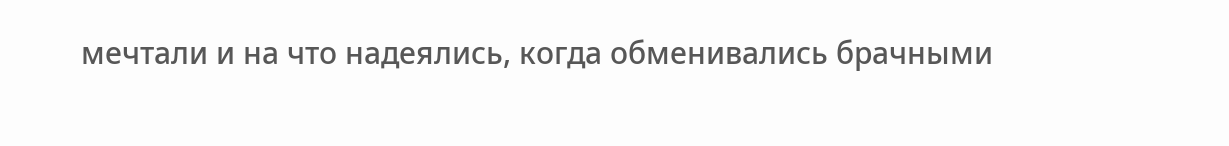мечтали и на что надеялись, когда обменивались брачными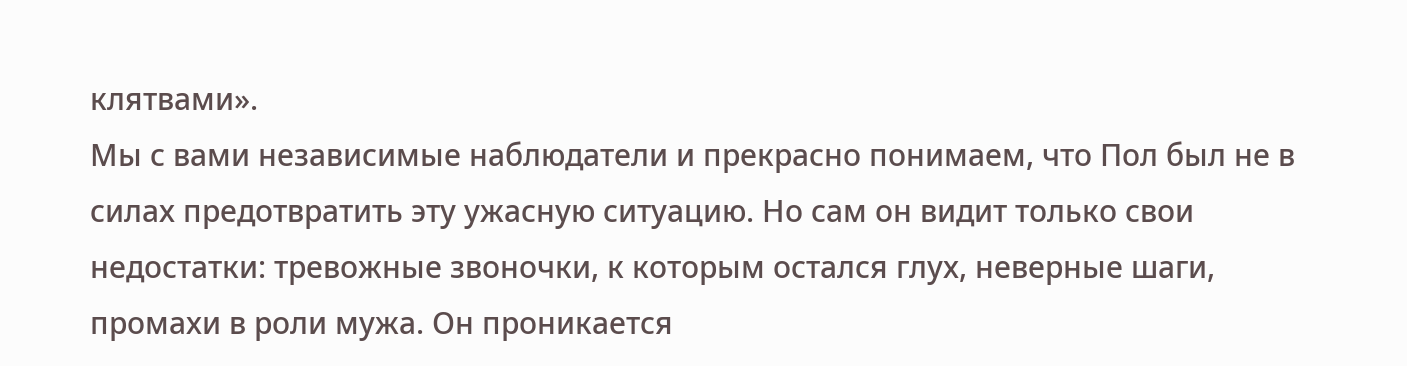клятвами».
Мы с вами независимые наблюдатели и прекрасно понимаем, что Пол был не в силах предотвратить эту ужасную ситуацию. Но сам он видит только свои недостатки: тревожные звоночки, к которым остался глух, неверные шаги, промахи в роли мужа. Он проникается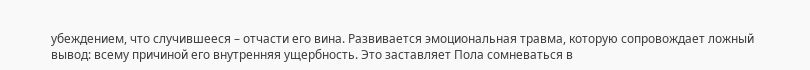убеждением, что случившееся – отчасти его вина. Развивается эмоциональная травма, которую сопровождает ложный вывод: всему причиной его внутренняя ущербность. Это заставляет Пола сомневаться в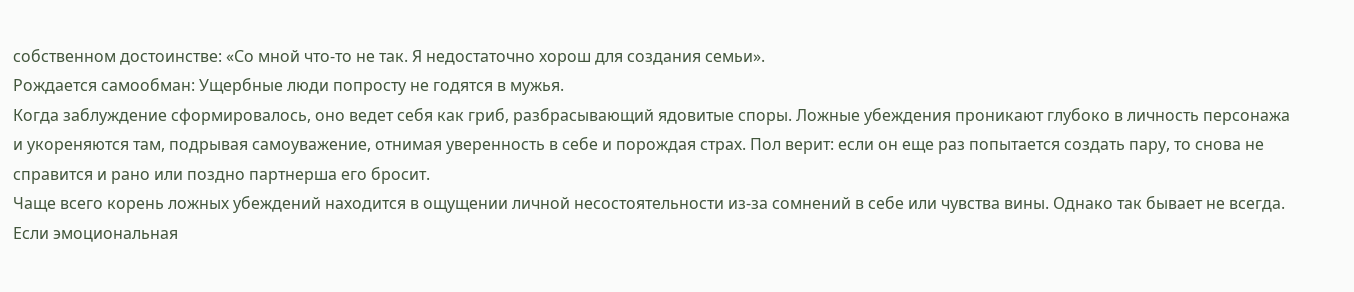собственном достоинстве: «Со мной что-то не так. Я недостаточно хорош для создания семьи».
Рождается самообман: Ущербные люди попросту не годятся в мужья.
Когда заблуждение сформировалось, оно ведет себя как гриб, разбрасывающий ядовитые споры. Ложные убеждения проникают глубоко в личность персонажа и укореняются там, подрывая самоуважение, отнимая уверенность в себе и порождая страх. Пол верит: если он еще раз попытается создать пару, то снова не справится и рано или поздно партнерша его бросит.
Чаще всего корень ложных убеждений находится в ощущении личной несостоятельности из-за сомнений в себе или чувства вины. Однако так бывает не всегда. Если эмоциональная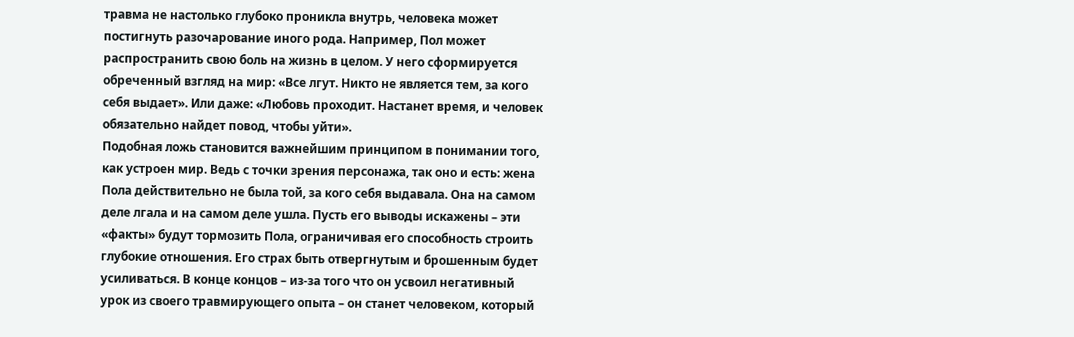травма не настолько глубоко проникла внутрь, человека может постигнуть разочарование иного рода. Например, Пол может распространить свою боль на жизнь в целом. У него сформируется обреченный взгляд на мир: «Все лгут. Никто не является тем, за кого себя выдает». Или даже: «Любовь проходит. Настанет время, и человек обязательно найдет повод, чтобы уйти».
Подобная ложь становится важнейшим принципом в понимании того, как устроен мир. Ведь с точки зрения персонажа, так оно и есть: жена Пола действительно не была той, за кого себя выдавала. Она на самом деле лгала и на самом деле ушла. Пусть его выводы искажены – эти «факты» будут тормозить Пола, ограничивая его способность строить глубокие отношения. Его страх быть отвергнутым и брошенным будет усиливаться. В конце концов – из-за того что он усвоил негативный урок из своего травмирующего опыта – он станет человеком, который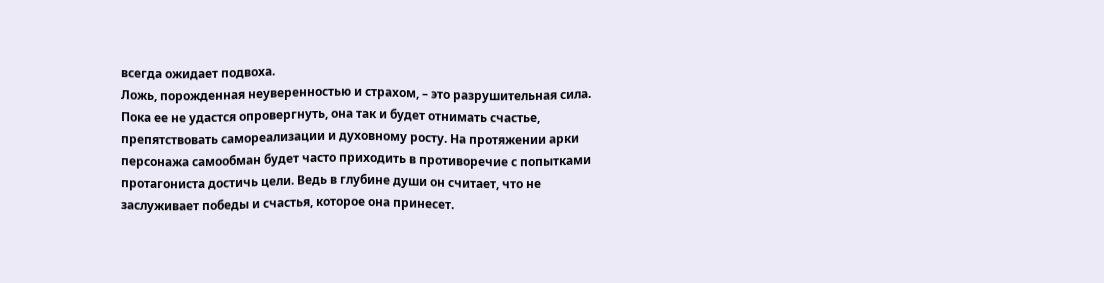всегда ожидает подвоха.
Ложь, порожденная неуверенностью и страхом, – это разрушительная сила. Пока ее не удастся опровергнуть, она так и будет отнимать счастье, препятствовать самореализации и духовному росту. На протяжении арки персонажа самообман будет часто приходить в противоречие с попытками протагониста достичь цели. Ведь в глубине души он считает, что не заслуживает победы и счастья, которое она принесет.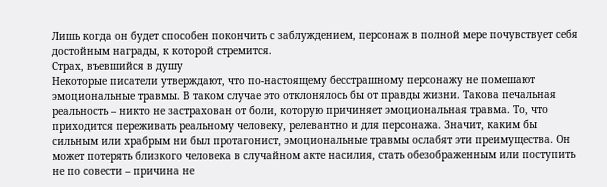Лишь когда он будет способен покончить с заблуждением, персонаж в полной мере почувствует себя достойным награды, к которой стремится.
Страх, въевшийся в душу
Некоторые писатели утверждают, что по-настоящему бесстрашному персонажу не помешают эмоциональные травмы. В таком случае это отклонялось бы от правды жизни. Такова печальная реальность – никто не застрахован от боли, которую причиняет эмоциональная травма. То, что приходится переживать реальному человеку, релевантно и для персонажа. Значит, каким бы сильным или храбрым ни был протагонист, эмоциональные травмы ослабят эти преимущества. Он может потерять близкого человека в случайном акте насилия, стать обезображенным или поступить не по совести – причина не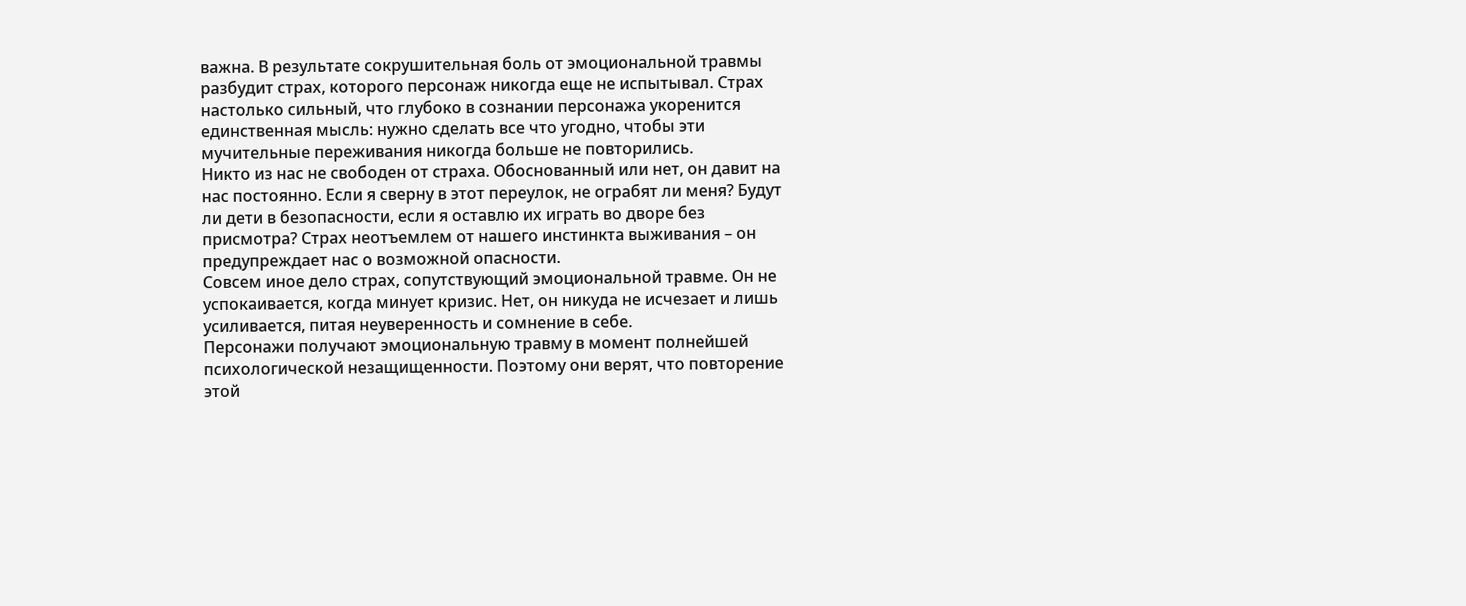важна. В результате сокрушительная боль от эмоциональной травмы разбудит страх, которого персонаж никогда еще не испытывал. Страх настолько сильный, что глубоко в сознании персонажа укоренится единственная мысль: нужно сделать все что угодно, чтобы эти мучительные переживания никогда больше не повторились.
Никто из нас не свободен от страха. Обоснованный или нет, он давит на нас постоянно. Если я сверну в этот переулок, не ограбят ли меня? Будут ли дети в безопасности, если я оставлю их играть во дворе без присмотра? Страх неотъемлем от нашего инстинкта выживания – он предупреждает нас о возможной опасности.
Совсем иное дело страх, сопутствующий эмоциональной травме. Он не успокаивается, когда минует кризис. Нет, он никуда не исчезает и лишь усиливается, питая неуверенность и сомнение в себе.
Персонажи получают эмоциональную травму в момент полнейшей психологической незащищенности. Поэтому они верят, что повторение этой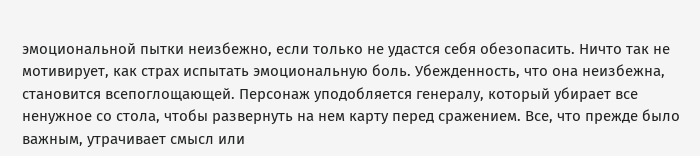эмоциональной пытки неизбежно, если только не удастся себя обезопасить. Ничто так не мотивирует, как страх испытать эмоциональную боль. Убежденность, что она неизбежна, становится всепоглощающей. Персонаж уподобляется генералу, который убирает все ненужное со стола, чтобы развернуть на нем карту перед сражением. Все, что прежде было важным, утрачивает смысл или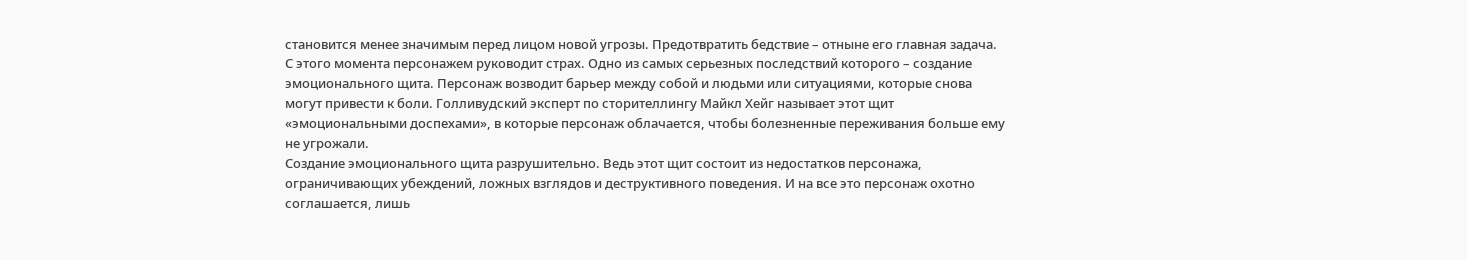становится менее значимым перед лицом новой угрозы. Предотвратить бедствие – отныне его главная задача.
С этого момента персонажем руководит страх. Одно из самых серьезных последствий которого – создание эмоционального щита. Персонаж возводит барьер между собой и людьми или ситуациями, которые снова могут привести к боли. Голливудский эксперт по сторителлингу Майкл Хейг называет этот щит «эмоциональными доспехами», в которые персонаж облачается, чтобы болезненные переживания больше ему не угрожали.
Создание эмоционального щита разрушительно. Ведь этот щит состоит из недостатков персонажа, ограничивающих убеждений, ложных взглядов и деструктивного поведения. И на все это персонаж охотно соглашается, лишь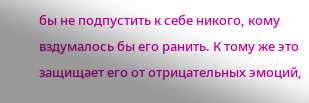бы не подпустить к себе никого, кому вздумалось бы его ранить. К тому же это защищает его от отрицательных эмоций,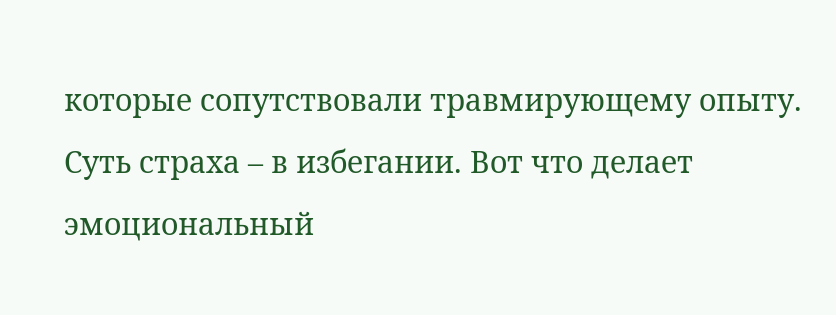которые сопутствовали травмирующему опыту.
Суть страха – в избегании. Вот что делает эмоциональный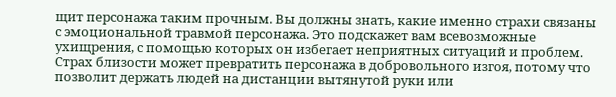щит персонажа таким прочным. Вы должны знать, какие именно страхи связаны с эмоциональной травмой персонажа. Это подскажет вам всевозможные ухищрения, с помощью которых он избегает неприятных ситуаций и проблем. Страх близости может превратить персонажа в добровольного изгоя, потому что позволит держать людей на дистанции вытянутой руки или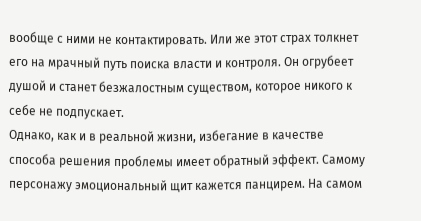вообще с ними не контактировать. Или же этот страх толкнет его на мрачный путь поиска власти и контроля. Он огрубеет душой и станет безжалостным существом, которое никого к себе не подпускает.
Однако, как и в реальной жизни, избегание в качестве способа решения проблемы имеет обратный эффект. Самому персонажу эмоциональный щит кажется панцирем. На самом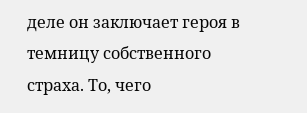деле он заключает героя в темницу собственного страха. То, чего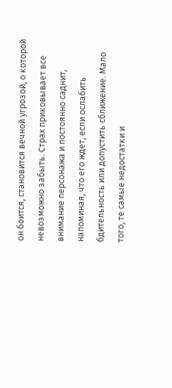он боится, становится вечной угрозой, о которой невозможно забыть. Страх приковывает все внимание персонажа и постоянно саднит, напоминая, что его ждет, если ослабить бдительность или допустить сближение. Мало того, те самые недостатки и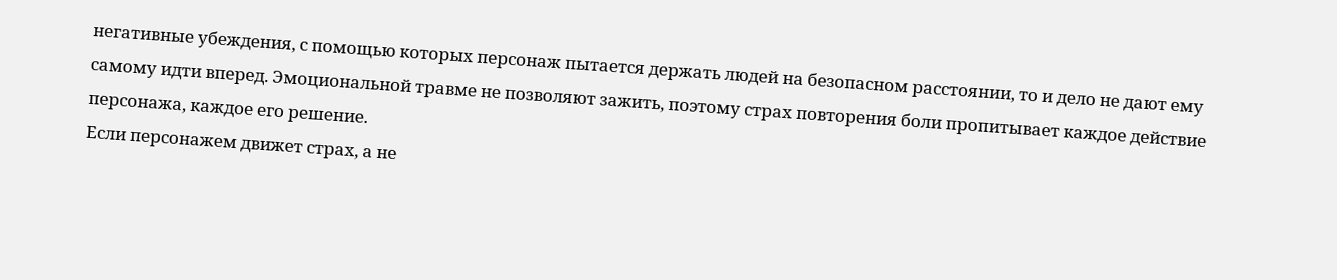негативные убеждения, с помощью которых персонаж пытается держать людей на безопасном расстоянии, то и дело не дают ему самому идти вперед. Эмоциональной травме не позволяют зажить, поэтому страх повторения боли пропитывает каждое действие персонажа, каждое его решение.
Если персонажем движет страх, а не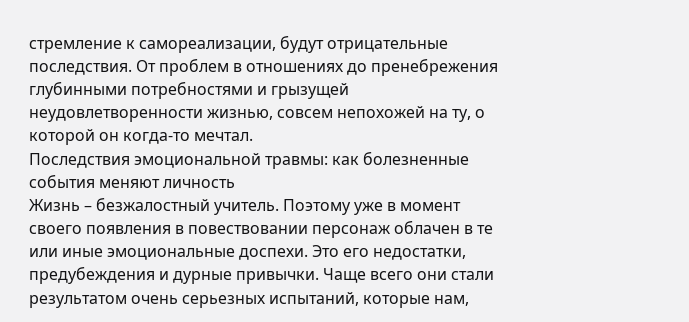стремление к самореализации, будут отрицательные последствия. От проблем в отношениях до пренебрежения глубинными потребностями и грызущей неудовлетворенности жизнью, совсем непохожей на ту, о которой он когда-то мечтал.
Последствия эмоциональной травмы: как болезненные события меняют личность
Жизнь – безжалостный учитель. Поэтому уже в момент своего появления в повествовании персонаж облачен в те или иные эмоциональные доспехи. Это его недостатки, предубеждения и дурные привычки. Чаще всего они стали результатом очень серьезных испытаний, которые нам,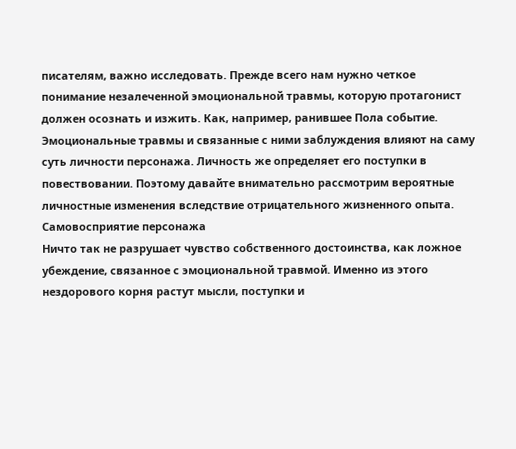писателям, важно исследовать. Прежде всего нам нужно четкое понимание незалеченной эмоциональной травмы, которую протагонист должен осознать и изжить. Как, например, ранившее Пола событие.
Эмоциональные травмы и связанные с ними заблуждения влияют на саму суть личности персонажа. Личность же определяет его поступки в повествовании. Поэтому давайте внимательно рассмотрим вероятные личностные изменения вследствие отрицательного жизненного опыта.
Самовосприятие персонажа
Ничто так не разрушает чувство собственного достоинства, как ложное убеждение, связанное с эмоциональной травмой. Именно из этого нездорового корня растут мысли, поступки и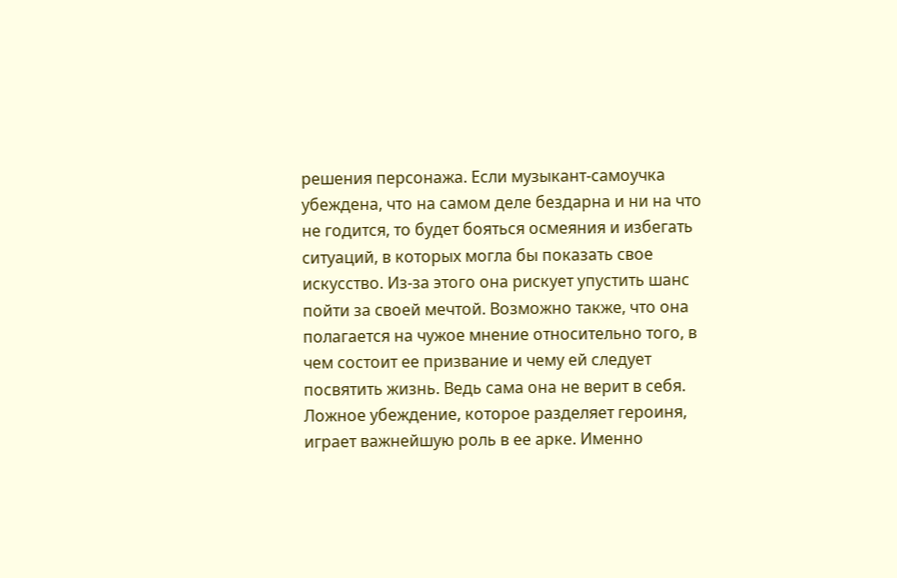решения персонажа. Если музыкант-самоучка убеждена, что на самом деле бездарна и ни на что не годится, то будет бояться осмеяния и избегать ситуаций, в которых могла бы показать свое искусство. Из-за этого она рискует упустить шанс пойти за своей мечтой. Возможно также, что она полагается на чужое мнение относительно того, в чем состоит ее призвание и чему ей следует посвятить жизнь. Ведь сама она не верит в себя.
Ложное убеждение, которое разделяет героиня, играет важнейшую роль в ее арке. Именно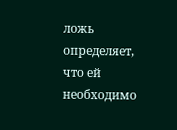ложь определяет, что ей необходимо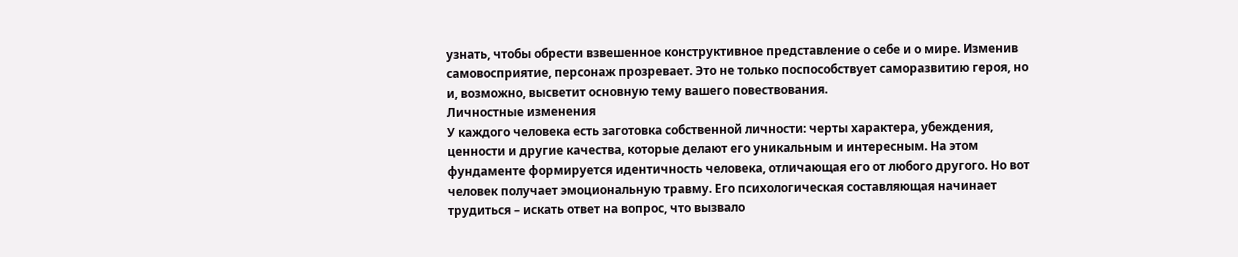узнать, чтобы обрести взвешенное конструктивное представление о себе и о мире. Изменив самовосприятие, персонаж прозревает. Это не только поспособствует саморазвитию героя, но и, возможно, высветит основную тему вашего повествования.
Личностные изменения
У каждого человека есть заготовка собственной личности: черты характера, убеждения, ценности и другие качества, которые делают его уникальным и интересным. На этом фундаменте формируется идентичность человека, отличающая его от любого другого. Но вот человек получает эмоциональную травму. Его психологическая составляющая начинает трудиться – искать ответ на вопрос, что вызвало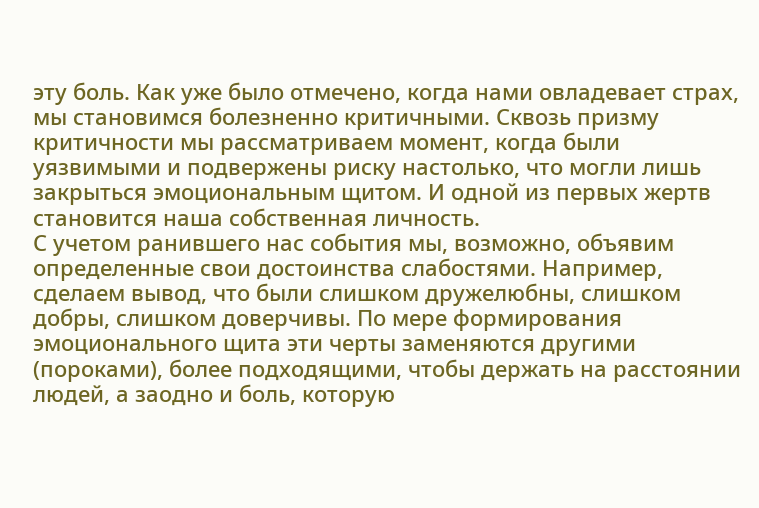эту боль. Как уже было отмечено, когда нами овладевает страх, мы становимся болезненно критичными. Сквозь призму критичности мы рассматриваем момент, когда были уязвимыми и подвержены риску настолько, что могли лишь закрыться эмоциональным щитом. И одной из первых жертв становится наша собственная личность.
С учетом ранившего нас события мы, возможно, объявим определенные свои достоинства слабостями. Например, сделаем вывод, что были слишком дружелюбны, слишком добры, слишком доверчивы. По мере формирования эмоционального щита эти черты заменяются другими (пороками), более подходящими, чтобы держать на расстоянии людей, а заодно и боль, которую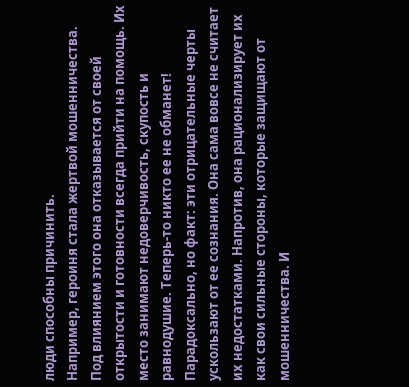люди способны причинить.
Например, героиня стала жертвой мошенничества. Под влиянием этого она отказывается от своей открытости и готовности всегда прийти на помощь. Их место занимают недоверчивость, скупость и равнодушие. Теперь-то никто ее не обманет! Парадоксально, но факт: эти отрицательные черты ускользают от ее сознания. Она сама вовсе не считает их недостатками. Напротив, она рационализирует их как свои сильные стороны, которые защищают от мошенничества. И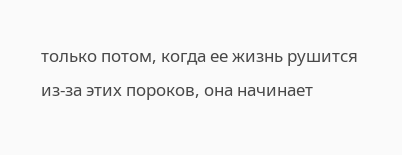только потом, когда ее жизнь рушится из-за этих пороков, она начинает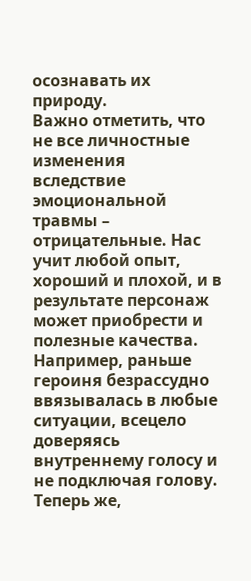осознавать их природу.
Важно отметить, что не все личностные изменения вследствие эмоциональной травмы – отрицательные. Нас учит любой опыт, хороший и плохой, и в результате персонаж может приобрести и полезные качества. Например, раньше героиня безрассудно ввязывалась в любые ситуации, всецело доверяясь внутреннему голосу и не подключая голову. Теперь же,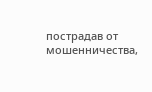пострадав от мошенничества,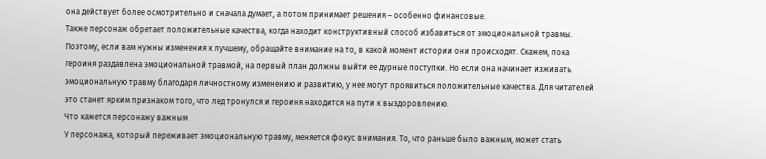она действует более осмотрительно и сначала думает, а потом принимает решения – особенно финансовые.
Также персонаж обретает положительные качества, когда находит конструктивный способ избавиться от эмоциональной травмы. Поэтому, если вам нужны изменения к лучшему, обращайте внимание на то, в какой момент истории они происходят. Скажем, пока героиня раздавлена эмоциональной травмой, на первый план должны выйти ее дурные поступки. Но если она начинает изживать эмоциональную травму благодаря личностному изменению и развитию, у нее могут проявиться положительные качества. Для читателей это станет ярким признаком того, что лед тронулся и героиня находится на пути к выздоровлению.
Что кажется персонажу важным
У персонажа, который переживает эмоциональную травму, меняется фокус внимания. То, что раньше было важным, может стать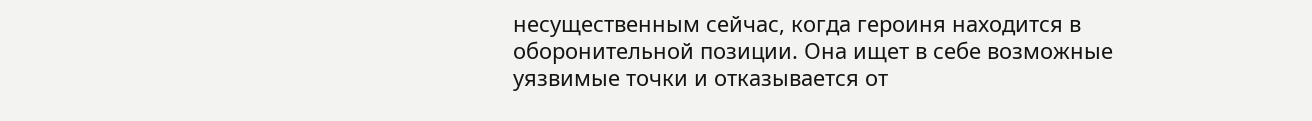несущественным сейчас, когда героиня находится в оборонительной позиции. Она ищет в себе возможные уязвимые точки и отказывается от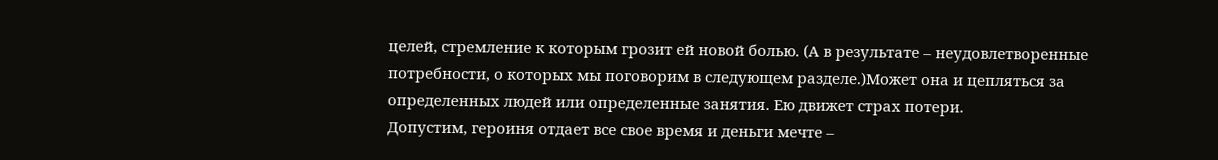целей, стремление к которым грозит ей новой болью. (А в результате – неудовлетворенные потребности, о которых мы поговорим в следующем разделе.)Может она и цепляться за определенных людей или определенные занятия. Ею движет страх потери.
Допустим, героиня отдает все свое время и деньги мечте –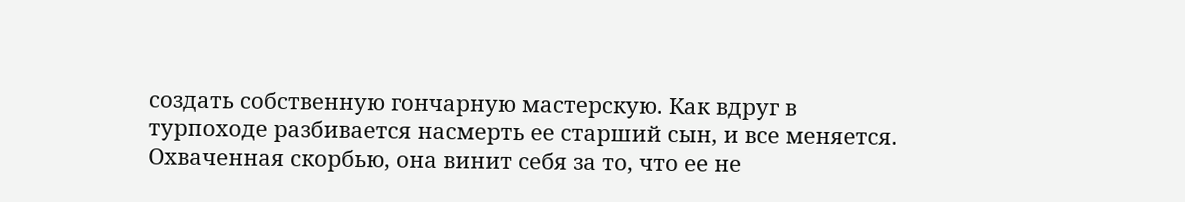создать собственную гончарную мастерскую. Как вдруг в турпоходе разбивается насмерть ее старший сын, и все меняется. Охваченная скорбью, она винит себя за то, что ее не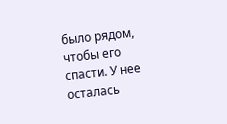было рядом, чтобы его спасти. У нее осталась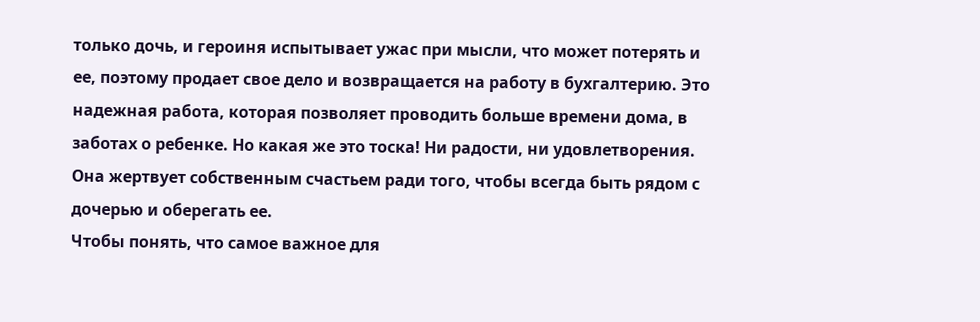только дочь, и героиня испытывает ужас при мысли, что может потерять и ее, поэтому продает свое дело и возвращается на работу в бухгалтерию. Это надежная работа, которая позволяет проводить больше времени дома, в заботах о ребенке. Но какая же это тоска! Ни радости, ни удовлетворения. Она жертвует собственным счастьем ради того, чтобы всегда быть рядом с дочерью и оберегать ее.
Чтобы понять, что самое важное для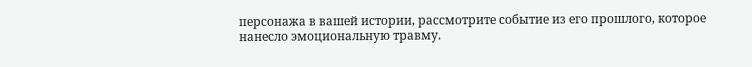персонажа в вашей истории, рассмотрите событие из его прошлого, которое нанесло эмоциональную травму.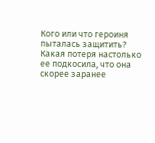Кого или что героиня пыталась защитить? Какая потеря настолько ее подкосила, что она скорее заранее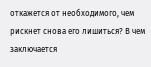откажется от необходимого, чем рискнет снова его лишиться? В чем заключается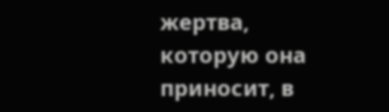жертва, которую она приносит, в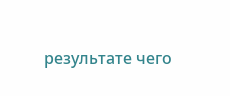результате чего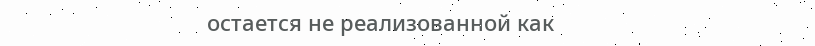остается не реализованной как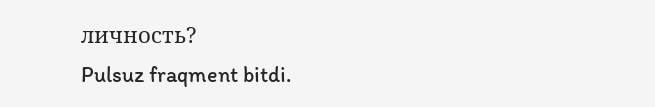личность?
Pulsuz fraqment bitdi.